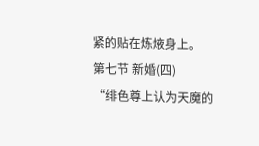紧的贴在炼焲身上。
第七节 新婚(四)
“绯色尊上认为天魔的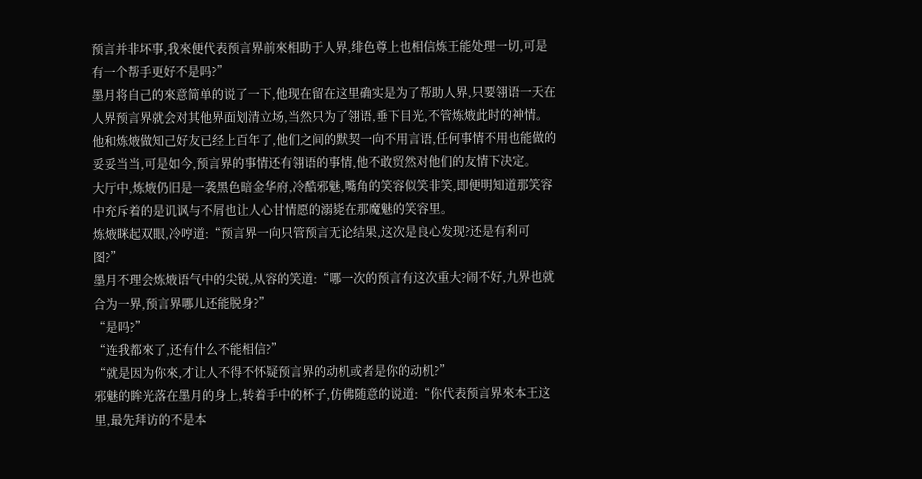预言并非坏事,我來便代表预言界前來相助于人界,绯色尊上也相信炼王能处理一切,可是有一个帮手更好不是吗?”
墨月将自己的來意简单的说了一下,他现在留在这里确实是为了帮助人界,只要翎语一天在人界预言界就会对其他界面划清立场,当然只为了翎语,垂下目光,不管炼焲此时的神情。
他和炼焲做知己好友已经上百年了,他们之间的默契一向不用言语,任何事情不用也能做的妥妥当当,可是如今,预言界的事情还有翎语的事情,他不敢贸然对他们的友情下决定。
大厅中,炼焲仍旧是一袭黑色暗金华府,冷酷邪魅,嘴角的笑容似笑非笑,即便明知道那笑容中充斥着的是讥讽与不屑也让人心甘情愿的溺毙在那魔魅的笑容里。
炼焲眯起双眼,冷哼道:“预言界一向只管预言无论结果,这次是良心发现?还是有利可图?”
墨月不理会炼焲语气中的尖锐,从容的笑道:“哪一次的预言有这次重大?闹不好,九界也就合为一界,预言界哪儿还能脱身?”
“是吗?”
“连我都來了,还有什么不能相信?”
“就是因为你來,才让人不得不怀疑预言界的动机或者是你的动机?”
邪魅的眸光落在墨月的身上,转着手中的杯子,仿佛随意的说道:“你代表预言界來本王这里,最先拜访的不是本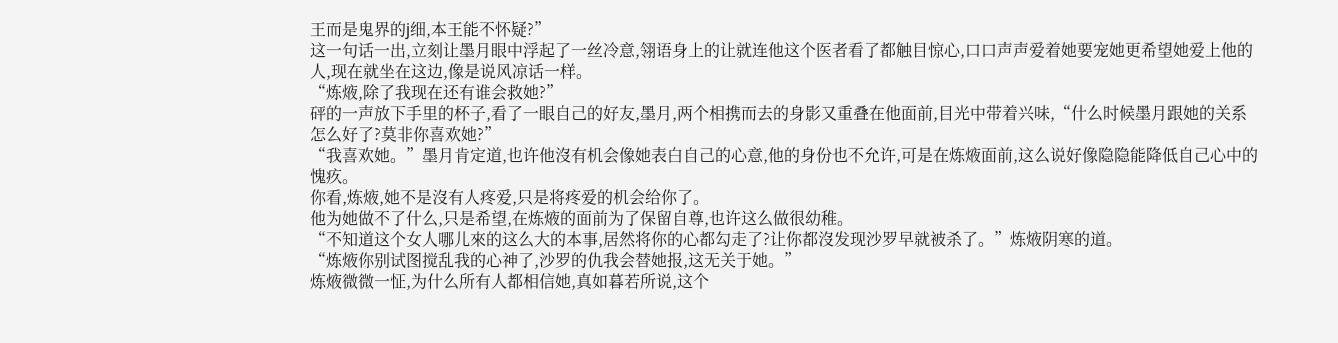王而是鬼界的j细,本王能不怀疑?”
这一句话一出,立刻让墨月眼中浮起了一丝冷意,翎语身上的让就连他这个医者看了都触目惊心,口口声声爱着她要宠她更希望她爱上他的人,现在就坐在这边,像是说风凉话一样。
“炼焲,除了我现在还有谁会救她?”
砰的一声放下手里的杯子,看了一眼自己的好友,墨月,两个相携而去的身影又重叠在他面前,目光中带着兴味,“什么时候墨月跟她的关系怎么好了?莫非你喜欢她?”
“我喜欢她。”墨月肯定道,也许他沒有机会像她表白自己的心意,他的身份也不允许,可是在炼焲面前,这么说好像隐隐能降低自己心中的愧疚。
你看,炼焲,她不是沒有人疼爱,只是将疼爱的机会给你了。
他为她做不了什么,只是希望,在炼焲的面前为了保留自尊,也许这么做很幼稚。
“不知道这个女人哪儿來的这么大的本事,居然将你的心都勾走了?让你都沒发现沙罗早就被杀了。”炼焲阴寒的道。
“炼焲你别试图搅乱我的心神了,沙罗的仇我会替她报,这无关于她。”
炼焲微微一怔,为什么所有人都相信她,真如暮若所说,这个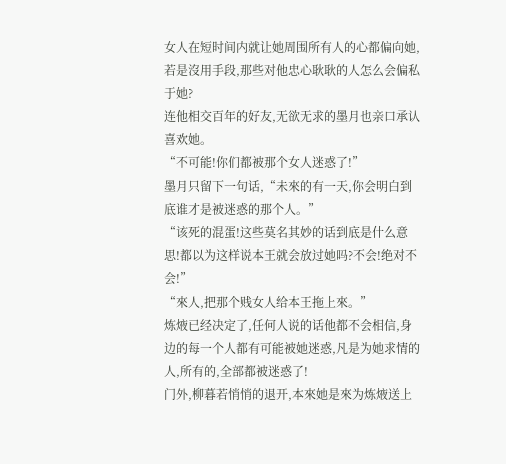女人在短时间内就让她周围所有人的心都偏向她,若是沒用手段,那些对他忠心耿耿的人怎么会偏私于她?
连他相交百年的好友,无欲无求的墨月也亲口承认喜欢她。
“不可能!你们都被那个女人迷惑了!”
墨月只留下一句话,“未來的有一天,你会明白到底谁才是被迷惑的那个人。”
“该死的混蛋!这些莫名其妙的话到底是什么意思!都以为这样说本王就会放过她吗?不会!绝对不会!”
“來人,把那个贱女人给本王拖上來。”
炼焲已经决定了,任何人说的话他都不会相信,身边的每一个人都有可能被她迷惑,凡是为她求情的人,所有的,全部都被迷惑了!
门外,柳暮若悄悄的退开,本來她是來为炼焲送上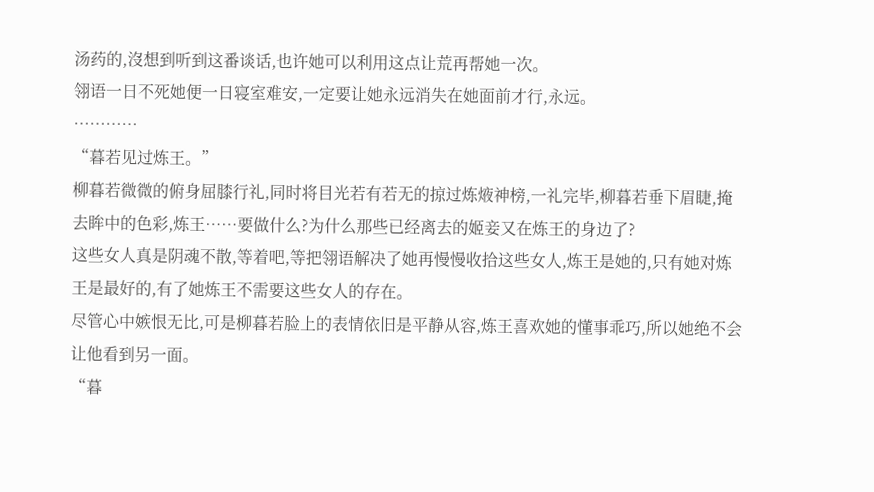汤药的,沒想到听到这番谈话,也许她可以利用这点让荒再帮她一次。
翎语一日不死她便一日寝室难安,一定要让她永远消失在她面前才行,永远。
…………
“暮若见过炼王。”
柳暮若微微的俯身屈膝行礼,同时将目光若有若无的掠过炼焲神榜,一礼完毕,柳暮若垂下眉睫,掩去眸中的色彩,炼王……要做什么?为什么那些已经离去的姬妾又在炼王的身边了?
这些女人真是阴魂不散,等着吧,等把翎语解决了她再慢慢收拾这些女人,炼王是她的,只有她对炼王是最好的,有了她炼王不需要这些女人的存在。
尽管心中嫉恨无比,可是柳暮若脸上的表情依旧是平静从容,炼王喜欢她的懂事乖巧,所以她绝不会让他看到另一面。
“暮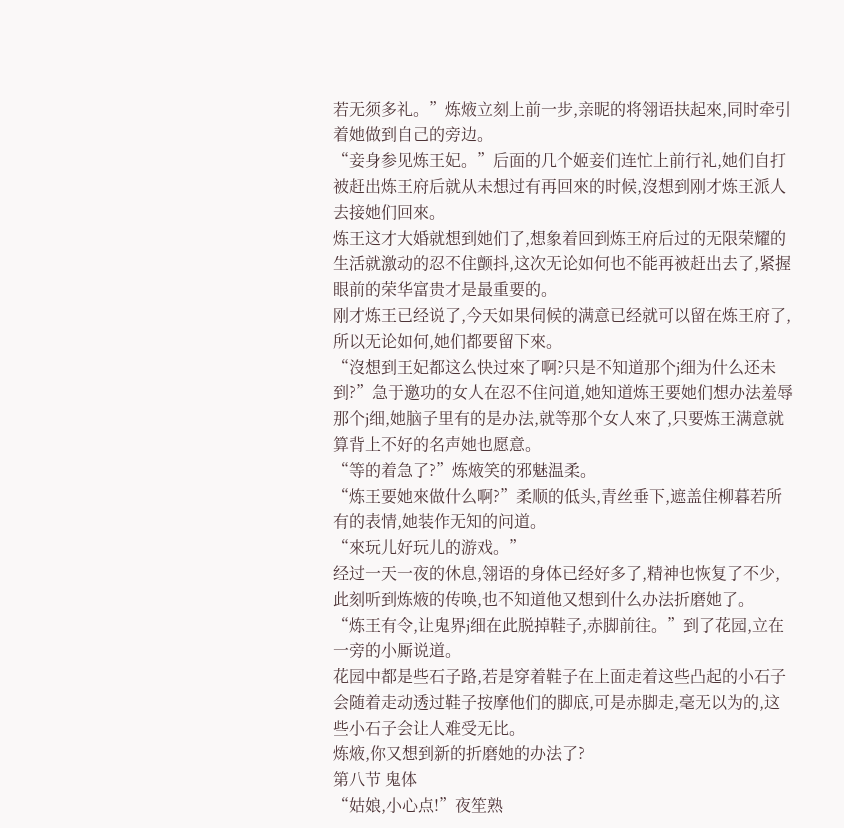若无须多礼。”炼焲立刻上前一步,亲昵的将翎语扶起來,同时牵引着她做到自己的旁边。
“妾身参见炼王妃。”后面的几个姬妾们连忙上前行礼,她们自打被赶出炼王府后就从未想过有再回來的时候,沒想到刚才炼王派人去接她们回來。
炼王这才大婚就想到她们了,想象着回到炼王府后过的无限荣耀的生活就激动的忍不住颤抖,这次无论如何也不能再被赶出去了,紧握眼前的荣华富贵才是最重要的。
刚才炼王已经说了,今天如果伺候的满意已经就可以留在炼王府了,所以无论如何,她们都要留下來。
“沒想到王妃都这么快过來了啊?只是不知道那个j细为什么还未到?”急于邀功的女人在忍不住问道,她知道炼王要她们想办法羞辱那个j细,她脑子里有的是办法,就等那个女人來了,只要炼王满意就算背上不好的名声她也愿意。
“等的着急了?”炼焲笑的邪魅温柔。
“炼王要她來做什么啊?”柔顺的低头,青丝垂下,遮盖住柳暮若所有的表情,她装作无知的问道。
“來玩儿好玩儿的游戏。”
经过一天一夜的休息,翎语的身体已经好多了,精神也恢复了不少,此刻听到炼焲的传唤,也不知道他又想到什么办法折磨她了。
“炼王有令,让鬼界j细在此脱掉鞋子,赤脚前往。”到了花园,立在一旁的小厮说道。
花园中都是些石子路,若是穿着鞋子在上面走着这些凸起的小石子会随着走动透过鞋子按摩他们的脚底,可是赤脚走,毫无以为的,这些小石子会让人难受无比。
炼焲,你又想到新的折磨她的办法了?
第八节 鬼体
“姑娘,小心点!”夜笙熟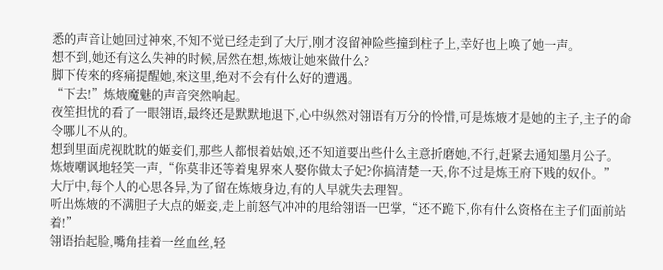悉的声音让她回过神來,不知不觉已经走到了大厅,刚才沒留神险些撞到柱子上,幸好也上唤了她一声。
想不到,她还有这么失神的时候,居然在想,炼焲让她來做什么?
脚下传來的疼痛提醒她,來这里,绝对不会有什么好的遭遇。
“下去!”炼焲魔魅的声音突然响起。
夜笙担忧的看了一眼翎语,最终还是默默地退下,心中纵然对翎语有万分的怜惜,可是炼焲才是她的主子,主子的命令哪儿不从的。
想到里面虎视眈眈的姬妾们,那些人都恨着姑娘,还不知道要出些什么主意折磨她,不行,赶紧去通知墨月公子。
炼焲嘲讽地轻笑一声,“你莫非还等着鬼界來人娶你做太子妃?你搞清楚一天,你不过是炼王府下贱的奴仆。”
大厅中,每个人的心思各异,为了留在炼焲身边,有的人早就失去理智。
听出炼焲的不满胆子大点的姬妾,走上前怒气冲冲的甩给翎语一巴掌,“还不跪下,你有什么资格在主子们面前站着!”
翎语抬起脸,嘴角挂着一丝血丝,轻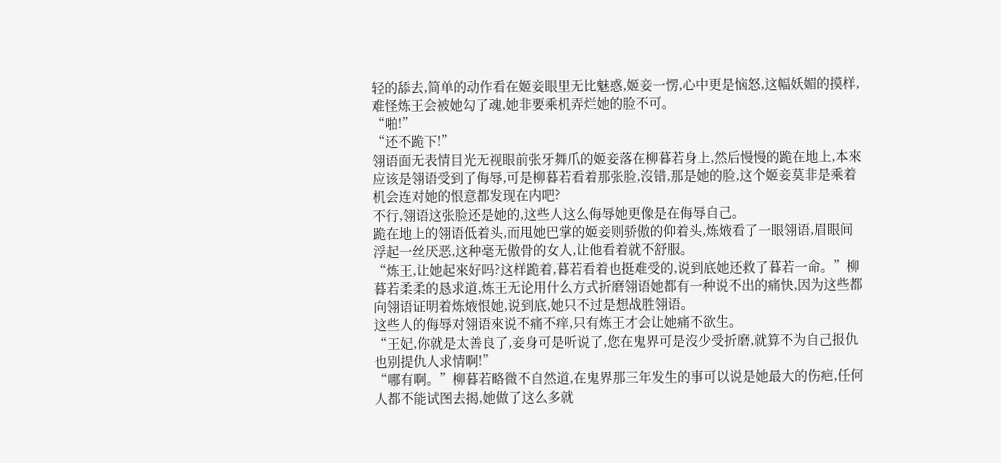轻的舔去,简单的动作看在姬妾眼里无比魅惑,姬妾一愣,心中更是恼怒,这幅妖媚的摸样,难怪炼王会被她勾了魂,她非要乘机弄烂她的脸不可。
“啪!”
“还不跪下!”
翎语面无表情目光无视眼前张牙舞爪的姬妾落在柳暮若身上,然后慢慢的跪在地上,本來应该是翎语受到了侮辱,可是柳暮若看着那张脸,沒错,那是她的脸,这个姬妾莫非是乘着机会连对她的恨意都发现在内吧?
不行,翎语这张脸还是她的,这些人这么侮辱她更像是在侮辱自己。
跪在地上的翎语低着头,而甩她巴掌的姬妾则骄傲的仰着头,炼焲看了一眼翎语,眉眼间浮起一丝厌恶,这种毫无傲骨的女人,让他看着就不舒服。
“炼王,让她起來好吗?这样跪着,暮若看着也挺难受的,说到底她还救了暮若一命。”柳暮若柔柔的恳求道,炼王无论用什么方式折磨翎语她都有一种说不出的痛快,因为这些都向翎语证明着炼焲恨她,说到底,她只不过是想战胜翎语。
这些人的侮辱对翎语來说不痛不痒,只有炼王才会让她痛不欲生。
“王妃,你就是太善良了,妾身可是听说了,您在鬼界可是沒少受折磨,就算不为自己报仇也别提仇人求情啊!”
“哪有啊。”柳暮若略微不自然道,在鬼界那三年发生的事可以说是她最大的伤疤,任何人都不能试图去揭,她做了这么多就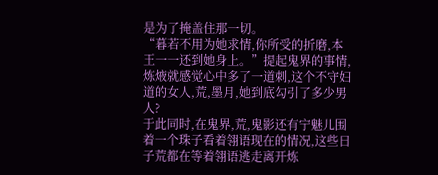是为了掩盖住那一切。
“暮若不用为她求情,你所受的折磨,本王一一还到她身上。”提起鬼界的事情,炼焲就感觉心中多了一道刺,这个不守妇道的女人,荒,墨月,她到底勾引了多少男人?
于此同时,在鬼界,荒,鬼影还有宁魅儿围着一个珠子看着翎语现在的情况,这些日子荒都在等着翎语逃走离开炼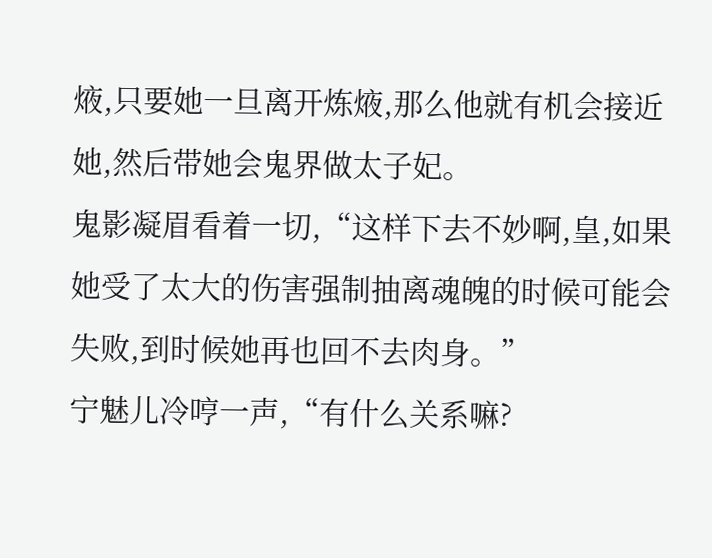焲,只要她一旦离开炼焲,那么他就有机会接近她,然后带她会鬼界做太子妃。
鬼影凝眉看着一切,“这样下去不妙啊,皇,如果她受了太大的伤害强制抽离魂魄的时候可能会失败,到时候她再也回不去肉身。”
宁魅儿冷哼一声,“有什么关系嘛?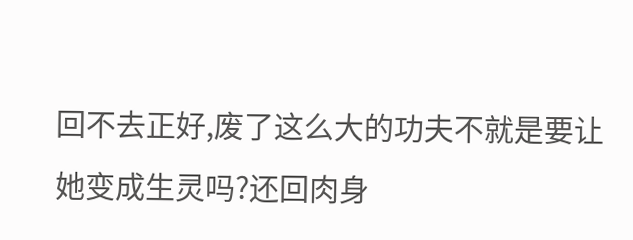回不去正好,废了这么大的功夫不就是要让她变成生灵吗?还回肉身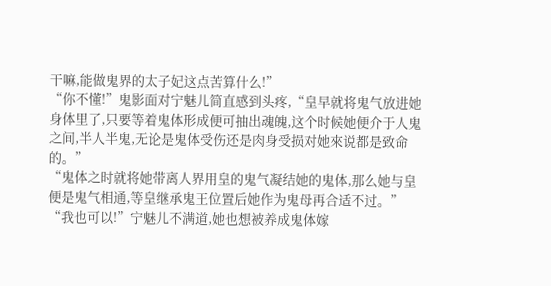干嘛,能做鬼界的太子妃这点苦算什么!”
“你不懂!”鬼影面对宁魅儿简直感到头疼,“皇早就将鬼气放进她身体里了,只要等着鬼体形成便可抽出魂魄,这个时候她便介于人鬼之间,半人半鬼,无论是鬼体受伤还是肉身受损对她來说都是致命的。”
“鬼体之时就将她带离人界用皇的鬼气凝结她的鬼体,那么她与皇便是鬼气相通,等皇继承鬼王位置后她作为鬼母再合适不过。”
“我也可以!”宁魅儿不满道,她也想被养成鬼体嫁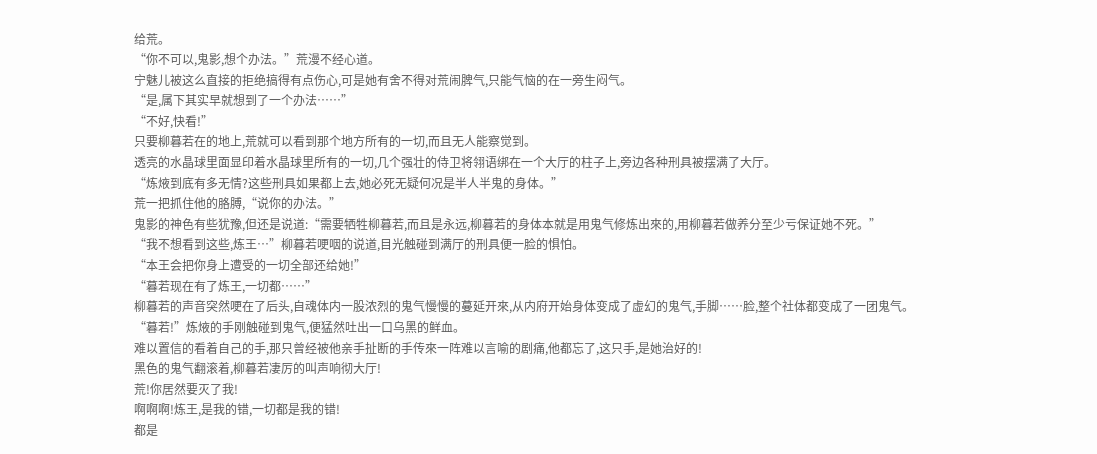给荒。
“你不可以,鬼影,想个办法。”荒漫不经心道。
宁魅儿被这么直接的拒绝搞得有点伤心,可是她有舍不得对荒闹脾气,只能气恼的在一旁生闷气。
“是,属下其实早就想到了一个办法……”
“不好,快看!”
只要柳暮若在的地上,荒就可以看到那个地方所有的一切,而且无人能察觉到。
透亮的水晶球里面显印着水晶球里所有的一切,几个强壮的侍卫将翎语绑在一个大厅的柱子上,旁边各种刑具被摆满了大厅。
“炼焲到底有多无情?这些刑具如果都上去,她必死无疑何况是半人半鬼的身体。”
荒一把抓住他的胳膊,“说你的办法。”
鬼影的神色有些犹豫,但还是说道:“需要牺牲柳暮若,而且是永远,柳暮若的身体本就是用鬼气修炼出來的,用柳暮若做养分至少亏保证她不死。”
“我不想看到这些,炼王…”柳暮若哽咽的说道,目光触碰到满厅的刑具便一脸的惧怕。
“本王会把你身上遭受的一切全部还给她!”
“暮若现在有了炼王,一切都……”
柳暮若的声音突然哽在了后头,自魂体内一股浓烈的鬼气慢慢的蔓延开來,从内府开始身体变成了虚幻的鬼气,手脚……脸,整个社体都变成了一团鬼气。
“暮若!”炼焲的手刚触碰到鬼气,便猛然吐出一口乌黑的鲜血。
难以置信的看着自己的手,那只曾经被他亲手扯断的手传來一阵难以言喻的剧痛,他都忘了,这只手,是她治好的!
黑色的鬼气翻滚着,柳暮若凄厉的叫声响彻大厅!
荒!你居然要灭了我!
啊啊啊!炼王,是我的错,一切都是我的错!
都是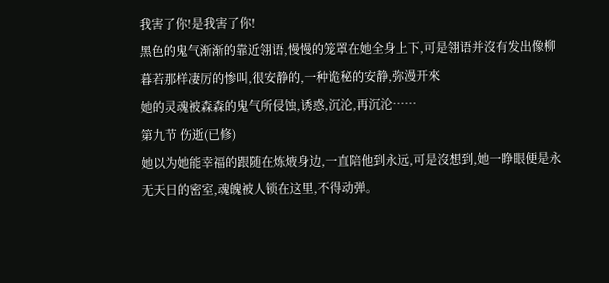我害了你!是我害了你!
黑色的鬼气渐渐的靠近翎语,慢慢的笼罩在她全身上下,可是翎语并沒有发出像柳暮若那样凄厉的惨叫,很安静的,一种诡秘的安静,弥漫开來
她的灵魂被森森的鬼气所侵蚀,诱惑,沉沦,再沉沦……
第九节 伤逝(已修)
她以为她能幸福的跟随在炼焲身边,一直陪他到永远,可是沒想到,她一睁眼便是永无天日的密室,魂魄被人锁在这里,不得动弹。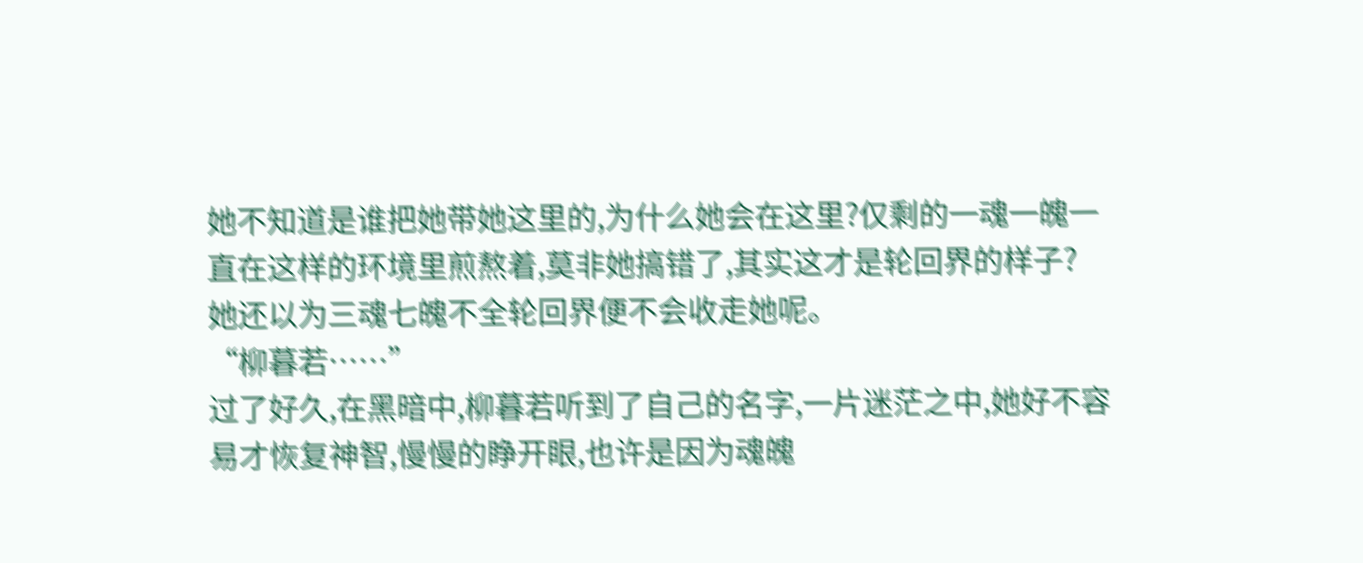她不知道是谁把她带她这里的,为什么她会在这里?仅剩的一魂一魄一直在这样的环境里煎熬着,莫非她搞错了,其实这才是轮回界的样子?
她还以为三魂七魄不全轮回界便不会收走她呢。
“柳暮若……”
过了好久,在黑暗中,柳暮若听到了自己的名字,一片迷茫之中,她好不容易才恢复神智,慢慢的睁开眼,也许是因为魂魄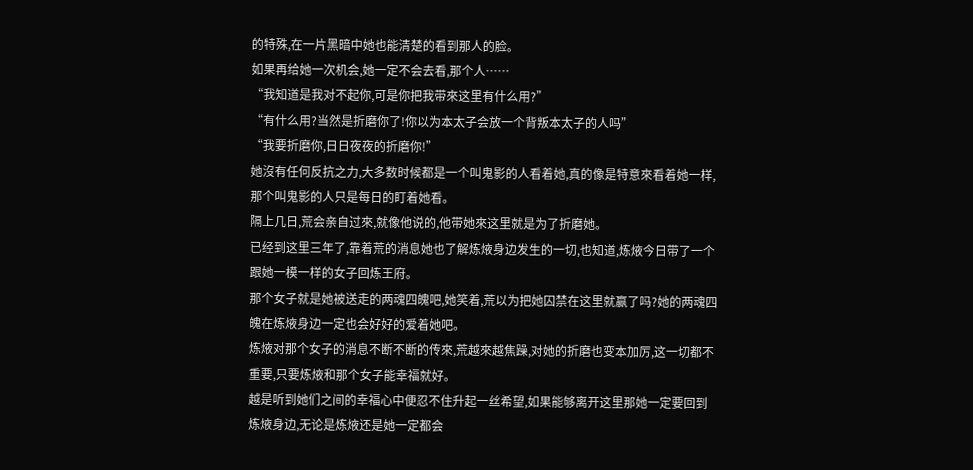的特殊,在一片黑暗中她也能清楚的看到那人的脸。
如果再给她一次机会,她一定不会去看,那个人……
“我知道是我对不起你,可是你把我带來这里有什么用?”
“有什么用?当然是折磨你了!你以为本太子会放一个背叛本太子的人吗”
“我要折磨你,日日夜夜的折磨你!”
她沒有任何反抗之力,大多数时候都是一个叫鬼影的人看着她,真的像是特意來看着她一样,那个叫鬼影的人只是每日的盯着她看。
隔上几日,荒会亲自过來,就像他说的,他带她來这里就是为了折磨她。
已经到这里三年了,靠着荒的消息她也了解炼焲身边发生的一切,也知道,炼焲今日带了一个跟她一模一样的女子回炼王府。
那个女子就是她被送走的两魂四魄吧,她笑着,荒以为把她囚禁在这里就赢了吗?她的两魂四魄在炼焲身边一定也会好好的爱着她吧。
炼焲对那个女子的消息不断不断的传來,荒越來越焦躁,对她的折磨也变本加厉,这一切都不重要,只要炼焲和那个女子能幸福就好。
越是听到她们之间的幸福心中便忍不住升起一丝希望,如果能够离开这里那她一定要回到炼焲身边,无论是炼焲还是她一定都会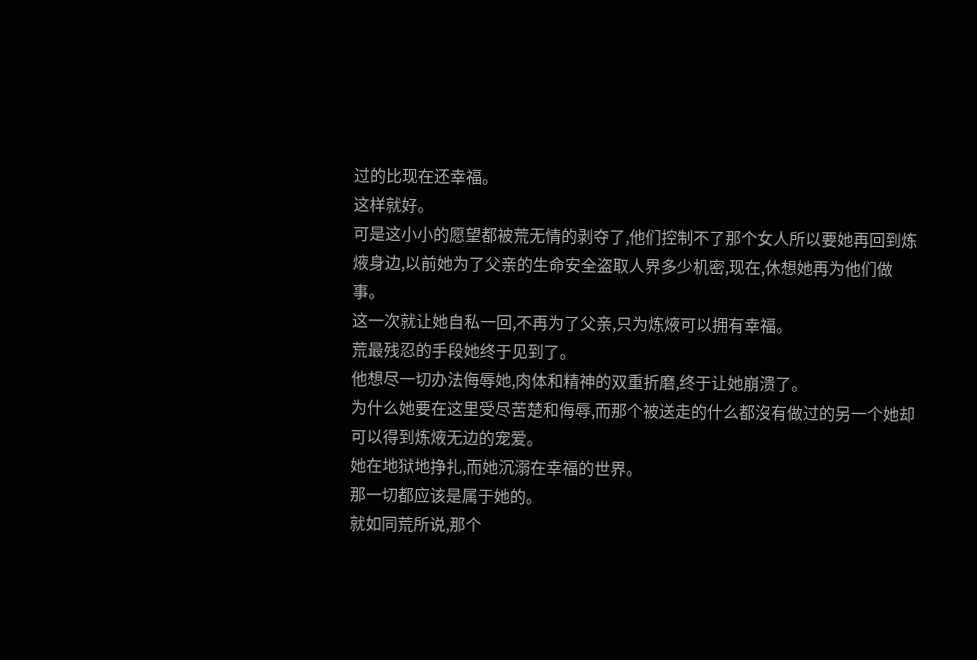过的比现在还幸福。
这样就好。
可是这小小的愿望都被荒无情的剥夺了,他们控制不了那个女人所以要她再回到炼焲身边,以前她为了父亲的生命安全盗取人界多少机密,现在,休想她再为他们做事。
这一次就让她自私一回,不再为了父亲,只为炼焲可以拥有幸福。
荒最残忍的手段她终于见到了。
他想尽一切办法侮辱她,肉体和精神的双重折磨,终于让她崩溃了。
为什么她要在这里受尽苦楚和侮辱,而那个被送走的什么都沒有做过的另一个她却可以得到炼焲无边的宠爱。
她在地狱地挣扎,而她沉溺在幸福的世界。
那一切都应该是属于她的。
就如同荒所说,那个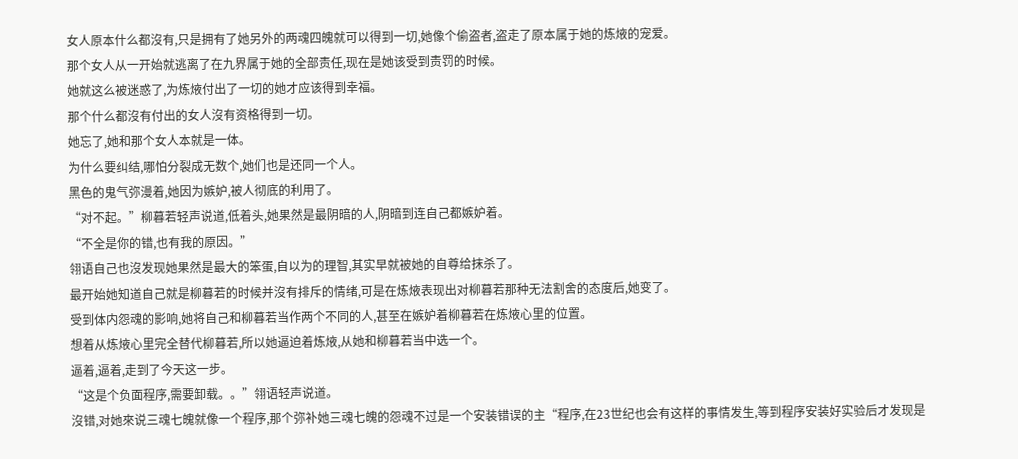女人原本什么都沒有,只是拥有了她另外的两魂四魄就可以得到一切,她像个偷盗者,盗走了原本属于她的炼焲的宠爱。
那个女人从一开始就逃离了在九界属于她的全部责任,现在是她该受到责罚的时候。
她就这么被迷惑了,为炼焲付出了一切的她才应该得到幸福。
那个什么都沒有付出的女人沒有资格得到一切。
她忘了,她和那个女人本就是一体。
为什么要纠结,哪怕分裂成无数个,她们也是还同一个人。
黑色的鬼气弥漫着,她因为嫉妒,被人彻底的利用了。
“对不起。”柳暮若轻声说道,低着头,她果然是最阴暗的人,阴暗到连自己都嫉妒着。
“不全是你的错,也有我的原因。”
翎语自己也沒发现她果然是最大的笨蛋,自以为的理智,其实早就被她的自尊给抹杀了。
最开始她知道自己就是柳暮若的时候并沒有排斥的情绪,可是在炼焲表现出对柳暮若那种无法割舍的态度后,她变了。
受到体内怨魂的影响,她将自己和柳暮若当作两个不同的人,甚至在嫉妒着柳暮若在炼焲心里的位置。
想着从炼焲心里完全替代柳暮若,所以她逼迫着炼焲,从她和柳暮若当中选一个。
逼着,逼着,走到了今天这一步。
“这是个负面程序,需要卸载。。”翎语轻声说道。
沒错,对她來说三魂七魄就像一个程序,那个弥补她三魂七魄的怨魂不过是一个安装错误的主“程序,在23世纪也会有这样的事情发生,等到程序安装好实验后才发现是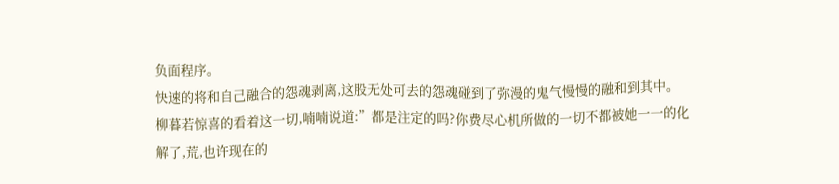负面程序。
快速的将和自己融合的怨魂剥离,这股无处可去的怨魂碰到了弥漫的鬼气慢慢的融和到其中。
柳暮若惊喜的看着这一切,喃喃说道:”都是注定的吗?你费尽心机所做的一切不都被她一一的化解了,荒,也许现在的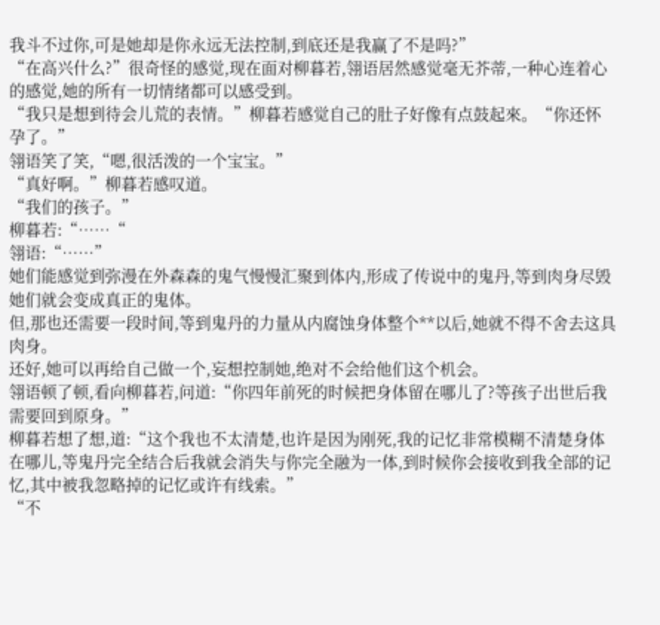我斗不过你,可是她却是你永远无法控制,到底还是我赢了不是吗?”
“在高兴什么?”很奇怪的感觉,现在面对柳暮若,翎语居然感觉毫无芥蒂,一种心连着心的感觉,她的所有一切情绪都可以感受到。
“我只是想到待会儿荒的表情。”柳暮若感觉自己的肚子好像有点鼓起來。“你还怀孕了。”
翎语笑了笑,“嗯,很活泼的一个宝宝。”
“真好啊。”柳暮若感叹道。
“我们的孩子。”
柳暮若:“……“
翎语:“……”
她们能感觉到弥漫在外森森的鬼气慢慢汇聚到体内,形成了传说中的鬼丹,等到肉身尽毁她们就会变成真正的鬼体。
但,那也还需要一段时间,等到鬼丹的力量从内腐蚀身体整个**以后,她就不得不舍去这具肉身。
还好,她可以再给自己做一个,妄想控制她,绝对不会给他们这个机会。
翎语顿了顿,看向柳暮若,问道:“你四年前死的时候把身体留在哪儿了?等孩子出世后我需要回到原身。”
柳暮若想了想,道:“这个我也不太清楚,也许是因为刚死,我的记忆非常模糊不清楚身体在哪儿,等鬼丹完全结合后我就会消失与你完全融为一体,到时候你会接收到我全部的记忆,其中被我忽略掉的记忆或许有线索。”
“不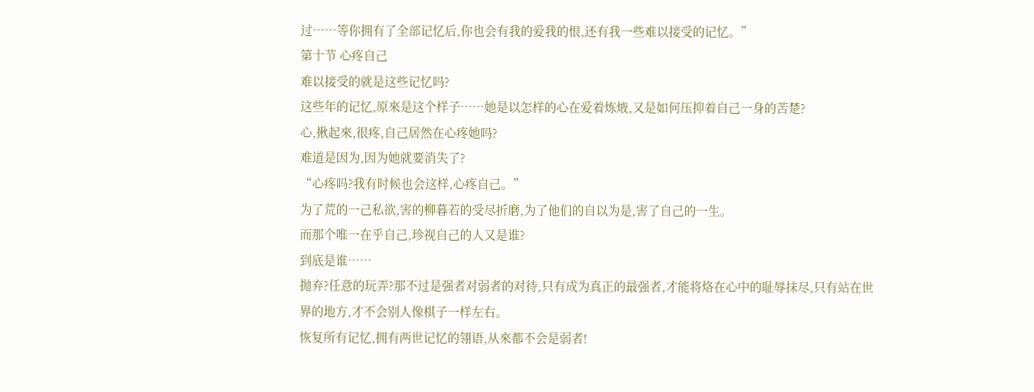过……等你拥有了全部记忆后,你也会有我的爱我的恨,还有我一些难以接受的记忆。”
第十节 心疼自己
难以接受的就是这些记忆吗?
这些年的记忆,原來是这个样子……她是以怎样的心在爱着炼焲,又是如何压抑着自己一身的苦楚?
心,揪起來,很疼,自己居然在心疼她吗?
难道是因为,因为她就要消失了?
“心疼吗?我有时候也会这样,心疼自己。”
为了荒的一己私欲,害的柳暮若的受尽折磨,为了他们的自以为是,害了自己的一生。
而那个唯一在乎自己,珍视自己的人又是谁?
到底是谁……
抛弃?任意的玩弄?那不过是强者对弱者的对待,只有成为真正的最强者,才能将烙在心中的耻辱抹尽,只有站在世界的地方,才不会别人像棋子一样左右。
恢复所有记忆,拥有两世记忆的翎语,从來都不会是弱者!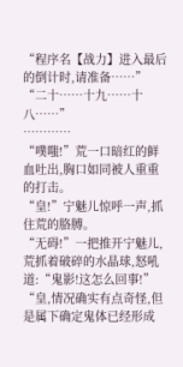“程序名【战力】进入最后的倒计时,请准备……”
“二十……十九……十八……”
…………
“噗嗤!”荒一口暗红的鲜血吐出,胸口如同被人重重的打击。
“皇!”宁魅儿惊呼一声,抓住荒的胳膊。
“无碍!”一把推开宁魅儿,荒抓着破碎的水晶球,怒吼道:“鬼影!这怎么回事!”
“皇,情况确实有点奇怪,但是属下确定鬼体已经形成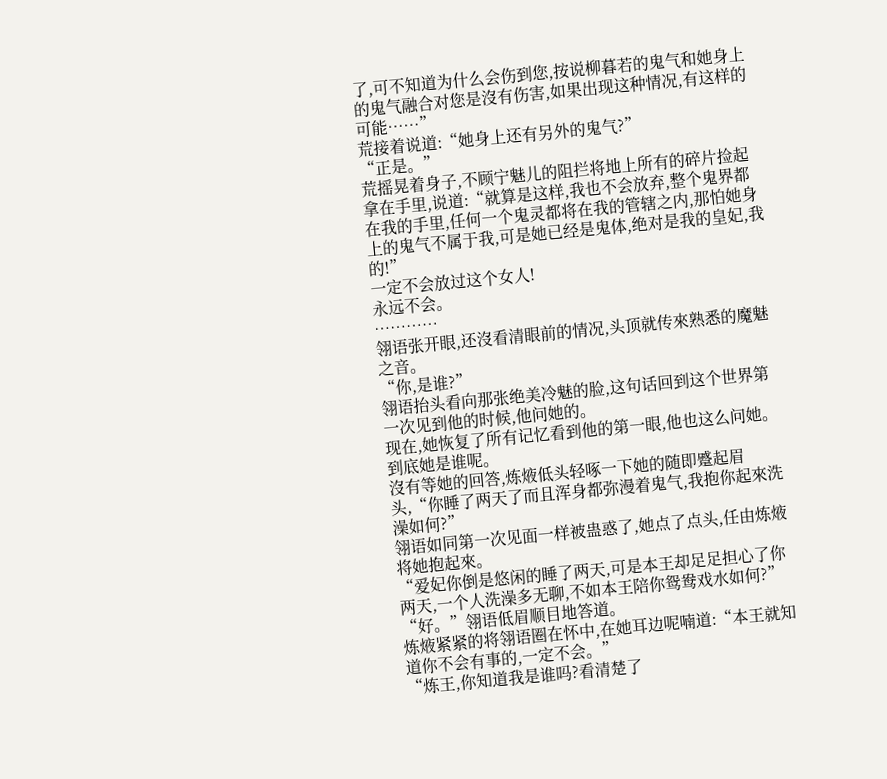了,可不知道为什么会伤到您,按说柳暮若的鬼气和她身上的鬼气融合对您是沒有伤害,如果出现这种情况,有这样的可能……”
荒接着说道:“她身上还有另外的鬼气?”
“正是。”
荒摇晃着身子,不顾宁魅儿的阻拦将地上所有的碎片捡起拿在手里,说道:“就算是这样,我也不会放弃,整个鬼界都在我的手里,任何一个鬼灵都将在我的管辖之内,那怕她身上的鬼气不属于我,可是她已经是鬼体,绝对是我的皇妃,我的!”
一定不会放过这个女人!
永远不会。
…………
翎语张开眼,还沒看清眼前的情况,头顶就传來熟悉的魔魅之音。
“你,是谁?”
翎语抬头看向那张绝美冷魅的脸,这句话回到这个世界第一次见到他的时候,他问她的。
现在,她恢复了所有记忆看到他的第一眼,他也这么问她。
到底她是谁呢。
沒有等她的回答,炼焲低头轻啄一下她的随即蹙起眉头,“你睡了两天了而且浑身都弥漫着鬼气,我抱你起來洗澡如何?”
翎语如同第一次见面一样被蛊惑了,她点了点头,任由炼焲将她抱起來。
“爱妃你倒是悠闲的睡了两天,可是本王却足足担心了你两天,一个人洗澡多无聊,不如本王陪你鸳鸯戏水如何?”
“好。”翎语低眉顺目地答道。
炼焲紧紧的将翎语圈在怀中,在她耳边呢喃道:“本王就知道你不会有事的,一定不会。”
“炼王,你知道我是谁吗?看清楚了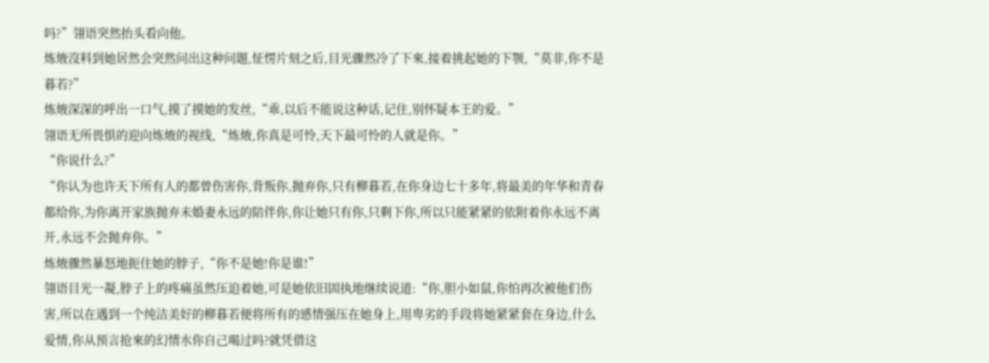吗?”翎语突然抬头看向他。
炼焲沒料到她居然会突然问出这种问題,怔愣片刻之后,目光骤然冷了下來,接着挑起她的下颚,“莫非,你不是暮若?”
炼焲深深的呼出一口气,摸了摸她的发丝,“乖,以后不能说这种话,记住,别怀疑本王的爱。”
翎语无所畏惧的迎向炼焲的视线,“炼焲,你真是可怜,天下最可怜的人就是你。”
“你说什么?”
“你认为也许天下所有人的都曾伤害你,背叛你,抛弃你,只有柳暮若,在你身边七十多年,将最美的年华和青春都给你,为你离开家族抛弃未婚妻永远的陪伴你,你让她只有你,只剩下你,所以只能紧紧的依附着你永远不离开,永远不会抛弃你。”
炼焲骤然暴怒地扼住她的脖子,“你不是她!你是谁!”
翎语目光一凝,脖子上的疼痛虽然压迫着她,可是她依旧固执地继续说道:“你,胆小如鼠,你怕再次被他们伤害,所以在遇到一个纯洁美好的柳暮若便将所有的感情强压在她身上,用卑劣的手段将她紧紧套在身边,什么爱情,你从预言抢來的幻情水你自己喝过吗?就凭借这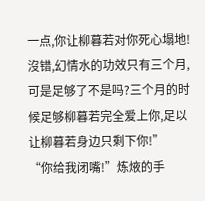一点,你让柳暮若对你死心塌地!沒错,幻情水的功效只有三个月,可是足够了不是吗?三个月的时候足够柳暮若完全爱上你,足以让柳暮若身边只剩下你!”
“你给我闭嘴!”炼焲的手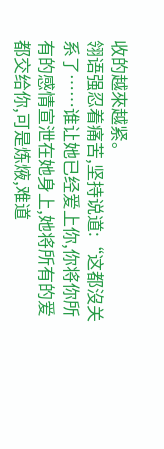收的越來越紧。
翎语强忍着痛苦,坚持说道:“这都沒关系了……谁让她已经爱上你,你将你所有的感情宣泄在她身上,她将所有的爱都交给你,可是炼焲,难道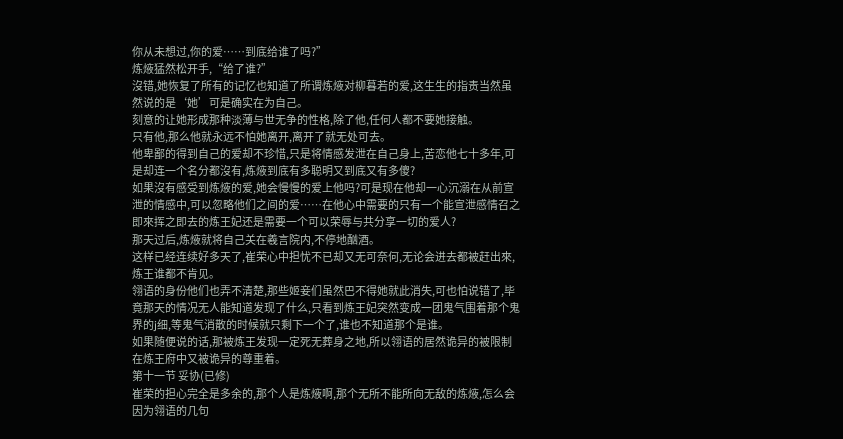你从未想过,你的爱……到底给谁了吗?”
炼焲猛然松开手,“给了谁?”
沒错,她恢复了所有的记忆也知道了所谓炼焲对柳暮若的爱,这生生的指责当然虽然说的是‘她’可是确实在为自己。
刻意的让她形成那种淡薄与世无争的性格,除了他,任何人都不要她接触。
只有他,那么他就永远不怕她离开,离开了就无处可去。
他卑鄙的得到自己的爱却不珍惜,只是将情感发泄在自己身上,苦恋他七十多年,可是却连一个名分都沒有,炼焲到底有多聪明又到底又有多傻?
如果沒有感受到炼焲的爱,她会慢慢的爱上他吗?可是现在他却一心沉溺在从前宣泄的情感中,可以忽略他们之间的爱……在他心中需要的只有一个能宣泄感情召之即來挥之即去的炼王妃还是需要一个可以荣辱与共分享一切的爱人?
那天过后,炼焲就将自己关在羲言院内,不停地酗酒。
这样已经连续好多天了,崔荣心中担忧不已却又无可奈何,无论会进去都被赶出來,炼王谁都不肯见。
翎语的身份他们也弄不清楚,那些姬妾们虽然巴不得她就此消失,可也怕说错了,毕竟那天的情况无人能知道发现了什么,只看到炼王妃突然变成一团鬼气围着那个鬼界的j细,等鬼气消散的时候就只剩下一个了,谁也不知道那个是谁。
如果随便说的话,那被炼王发现一定死无葬身之地,所以翎语的居然诡异的被限制在炼王府中又被诡异的尊重着。
第十一节 妥协(已修)
崔荣的担心完全是多余的,那个人是炼焲啊,那个无所不能所向无敌的炼焲,怎么会因为翎语的几句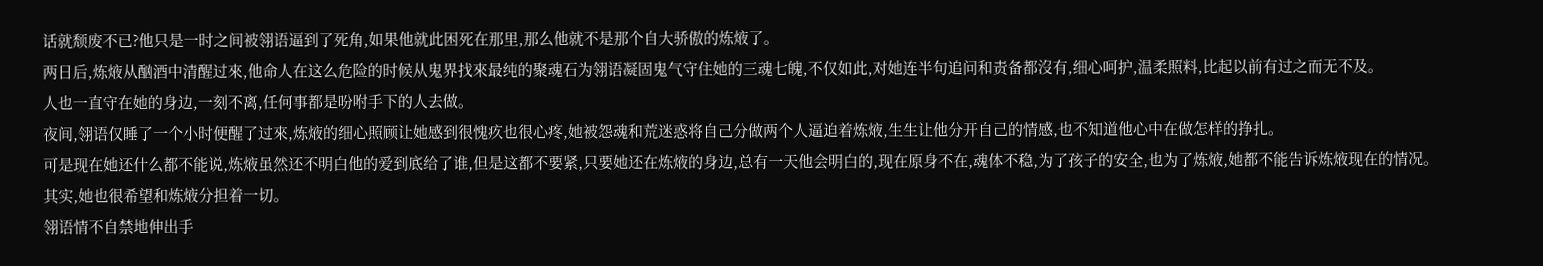话就颓废不已?他只是一时之间被翎语逼到了死角,如果他就此困死在那里,那么他就不是那个自大骄傲的炼焲了。
两日后,炼焲从酗酒中清醒过來,他命人在这么危险的时候从鬼界找來最纯的聚魂石为翎语凝固鬼气守住她的三魂七魄,不仅如此,对她连半句追问和责备都沒有,细心呵护,温柔照料,比起以前有过之而无不及。
人也一直守在她的身边,一刻不离,任何事都是吩咐手下的人去做。
夜间,翎语仅睡了一个小时便醒了过來,炼焲的细心照顾让她感到很愧疚也很心疼,她被怨魂和荒迷惑将自己分做两个人逼迫着炼焲,生生让他分开自己的情感,也不知道他心中在做怎样的挣扎。
可是现在她还什么都不能说,炼焲虽然还不明白他的爱到底给了谁,但是这都不要紧,只要她还在炼焲的身边,总有一天他会明白的,现在原身不在,魂体不稳,为了孩子的安全,也为了炼焲,她都不能告诉炼焲现在的情况。
其实,她也很希望和炼焲分担着一切。
翎语情不自禁地伸出手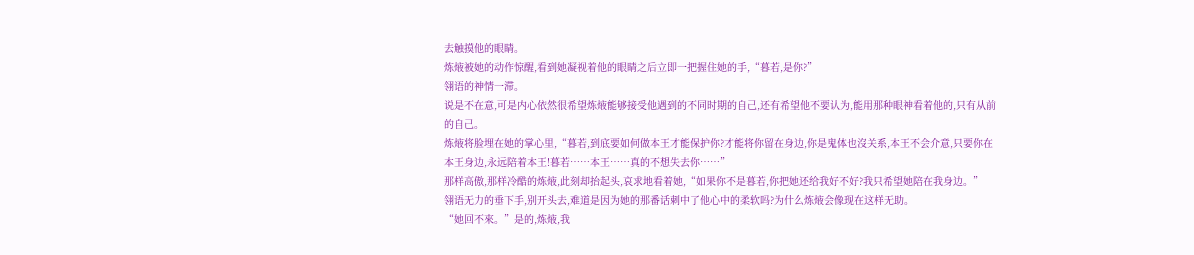去触摸他的眼睛。
炼焲被她的动作惊醒,看到她凝视着他的眼睛之后立即一把握住她的手,“暮若,是你?”
翎语的神情一滞。
说是不在意,可是内心依然很希望炼焲能够接受他遇到的不同时期的自己,还有希望他不要认为,能用那种眼神看着他的,只有从前的自己。
炼焲将脸埋在她的掌心里,“暮若,到底要如何做本王才能保护你?才能将你留在身边,你是鬼体也沒关系,本王不会介意,只要你在本王身边,永远陪着本王!暮若……本王……真的不想失去你……”
那样高傲,那样冷酷的炼焲,此刻却抬起头,哀求地看着她,“如果你不是暮若,你把她还给我好不好?我只希望她陪在我身边。”
翎语无力的垂下手,别开头去,难道是因为她的那番话刺中了他心中的柔软吗?为什么炼焲会像现在这样无助。
“她回不來。”是的,炼焲,我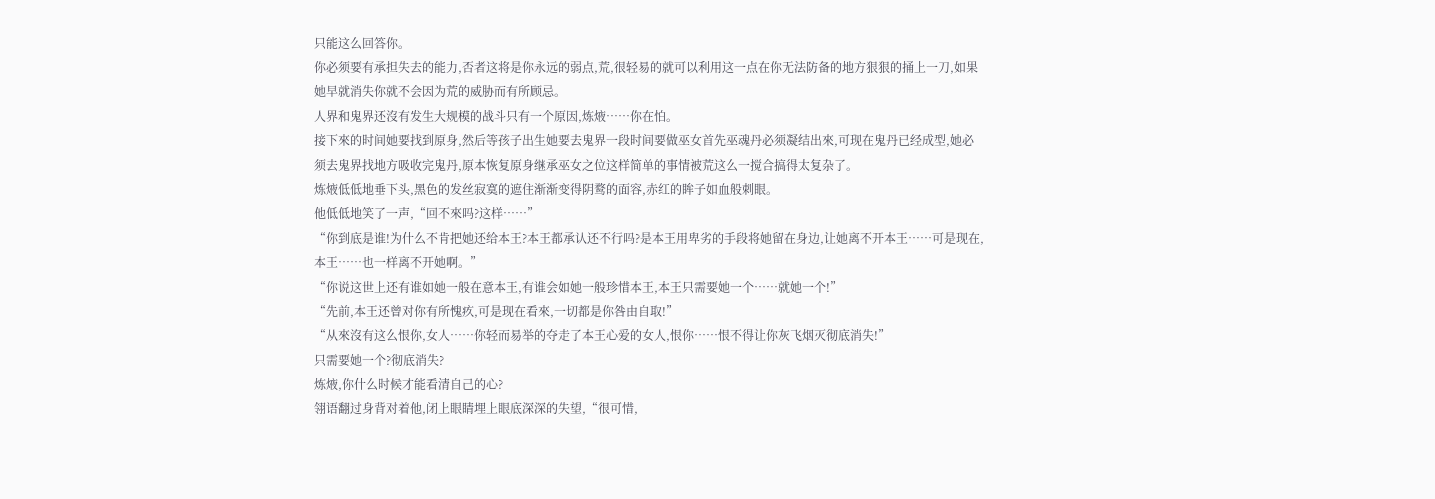只能这么回答你。
你必须要有承担失去的能力,否者这将是你永远的弱点,荒,很轻易的就可以利用这一点在你无法防备的地方狠狠的捅上一刀,如果她早就消失你就不会因为荒的威胁而有所顾忌。
人界和鬼界还沒有发生大规模的战斗只有一个原因,炼焲……你在怕。
接下來的时间她要找到原身,然后等孩子出生她要去鬼界一段时间要做巫女首先巫魂丹必须凝结出來,可现在鬼丹已经成型,她必须去鬼界找地方吸收完鬼丹,原本恢复原身继承巫女之位这样简单的事情被荒这么一搅合搞得太复杂了。
炼焲低低地垂下头,黑色的发丝寂寞的遮住渐渐变得阴鹜的面容,赤红的眸子如血般刺眼。
他低低地笑了一声,“回不來吗?这样……”
“你到底是谁!为什么不肯把她还给本王?本王都承认还不行吗?是本王用卑劣的手段将她留在身边,让她离不开本王……可是现在,本王……也一样离不开她啊。”
“你说这世上还有谁如她一般在意本王,有谁会如她一般珍惜本王,本王只需要她一个……就她一个!”
“先前,本王还曾对你有所愧疚,可是现在看來,一切都是你咎由自取!”
“从來沒有这么恨你,女人……你轻而易举的夺走了本王心爱的女人,恨你……恨不得让你灰飞烟灭彻底消失!”
只需要她一个?彻底消失?
炼焲,你什么时候才能看清自己的心?
翎语翻过身背对着他,闭上眼睛埋上眼底深深的失望,“很可惜,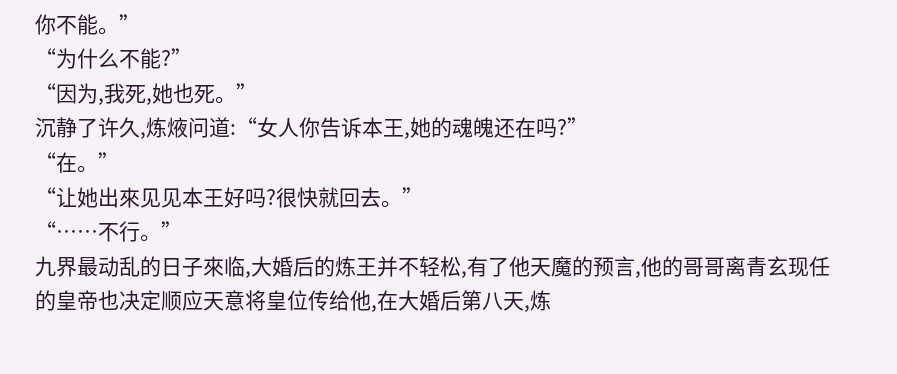你不能。”
“为什么不能?”
“因为,我死,她也死。”
沉静了许久,炼焲问道:“女人你告诉本王,她的魂魄还在吗?”
“在。”
“让她出來见见本王好吗?很快就回去。”
“……不行。”
九界最动乱的日子來临,大婚后的炼王并不轻松,有了他天魔的预言,他的哥哥离青玄现任的皇帝也决定顺应天意将皇位传给他,在大婚后第八天,炼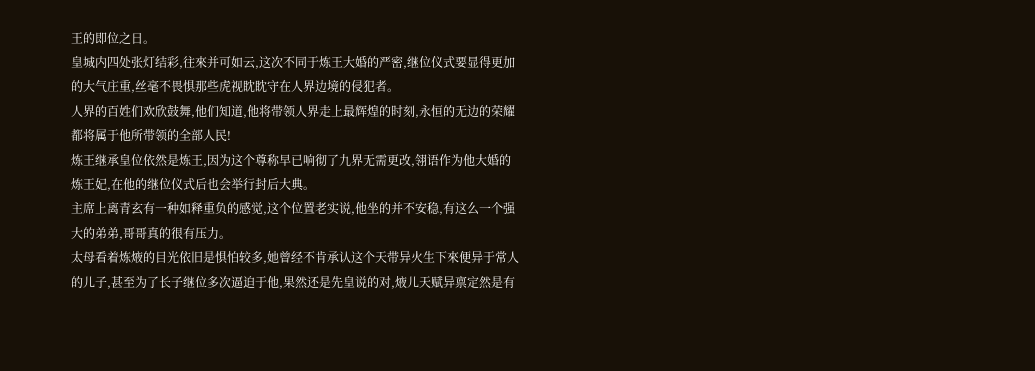王的即位之日。
皇城内四处张灯结彩,往來并可如云,这次不同于炼王大婚的严密,继位仪式要显得更加的大气庄重,丝毫不畏惧那些虎视眈眈守在人界边境的侵犯者。
人界的百姓们欢欣鼓舞,他们知道,他将带领人界走上最辉煌的时刻,永恒的无边的荣耀都将属于他所带领的全部人民!
炼王继承皇位依然是炼王,因为这个尊称早已响彻了九界无需更改,翎语作为他大婚的炼王妃,在他的继位仪式后也会举行封后大典。
主席上离青玄有一种如释重负的感觉,这个位置老实说,他坐的并不安稳,有这么一个强大的弟弟,哥哥真的很有压力。
太母看着炼焲的目光依旧是惧怕较多,她曾经不肯承认这个天带异火生下來便异于常人的儿子,甚至为了长子继位多次逼迫于他,果然还是先皇说的对,焲儿天赋异禀定然是有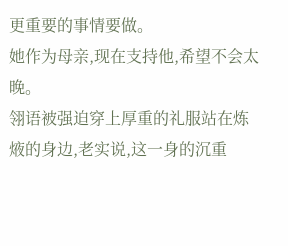更重要的事情要做。
她作为母亲,现在支持他,希望不会太晚。
翎语被强迫穿上厚重的礼服站在炼焲的身边,老实说,这一身的沉重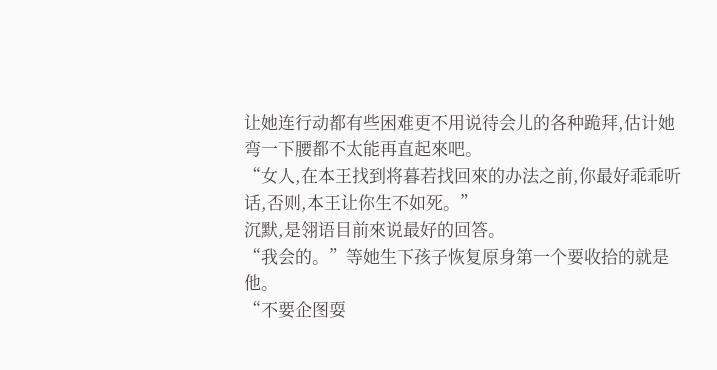让她连行动都有些困难更不用说待会儿的各种跪拜,估计她弯一下腰都不太能再直起來吧。
“女人,在本王找到将暮若找回來的办法之前,你最好乖乖听话,否则,本王让你生不如死。”
沉默,是翎语目前來说最好的回答。
“我会的。”等她生下孩子恢复原身第一个要收拾的就是他。
“不要企图耍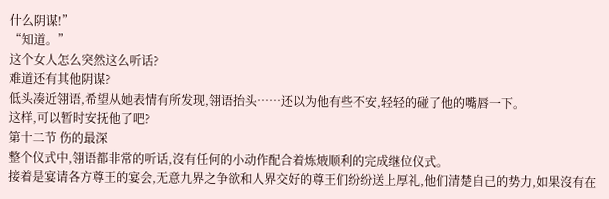什么阴谋!”
“知道。”
这个女人怎么突然这么听话?
难道还有其他阴谋?
低头凑近翎语,希望从她表情有所发现,翎语抬头……还以为他有些不安,轻轻的碰了他的嘴唇一下。
这样,可以暂时安抚他了吧?
第十二节 伤的最深
整个仪式中,翎语都非常的听话,沒有任何的小动作配合着炼焲顺利的完成继位仪式。
接着是宴请各方尊王的宴会,无意九界之争欲和人界交好的尊王们纷纷送上厚礼,他们清楚自己的势力,如果沒有在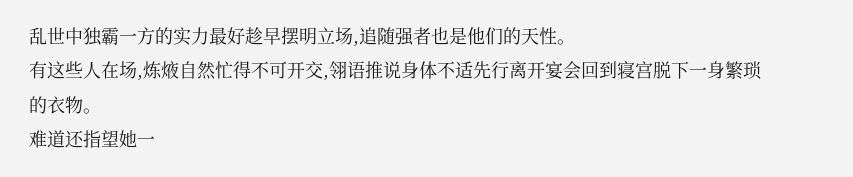乱世中独霸一方的实力最好趁早摆明立场,追随强者也是他们的天性。
有这些人在场,炼焲自然忙得不可开交,翎语推说身体不适先行离开宴会回到寝宫脱下一身繁琐的衣物。
难道还指望她一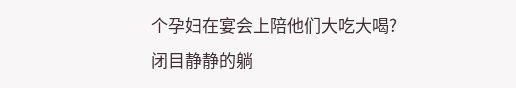个孕妇在宴会上陪他们大吃大喝?
闭目静静的躺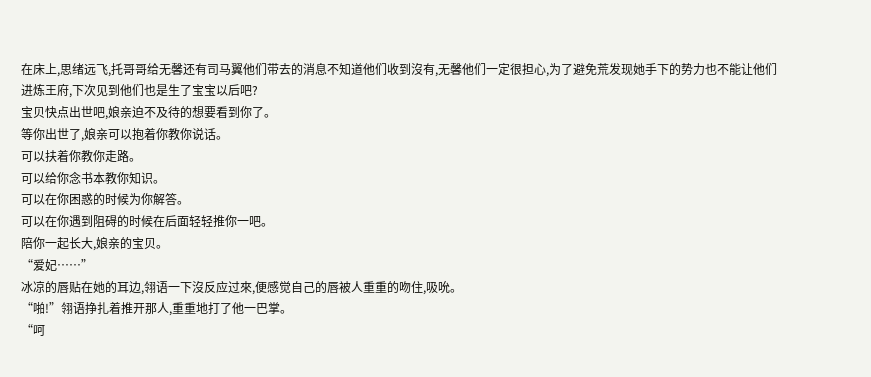在床上,思绪远飞,托哥哥给无馨还有司马翼他们带去的消息不知道他们收到沒有,无馨他们一定很担心,为了避免荒发现她手下的势力也不能让他们进炼王府,下次见到他们也是生了宝宝以后吧?
宝贝快点出世吧,娘亲迫不及待的想要看到你了。
等你出世了,娘亲可以抱着你教你说话。
可以扶着你教你走路。
可以给你念书本教你知识。
可以在你困惑的时候为你解答。
可以在你遇到阻碍的时候在后面轻轻推你一吧。
陪你一起长大,娘亲的宝贝。
“爱妃……”
冰凉的唇贴在她的耳边,翎语一下沒反应过來,便感觉自己的唇被人重重的吻住,吸吮。
“啪!”翎语挣扎着推开那人,重重地打了他一巴掌。
“呵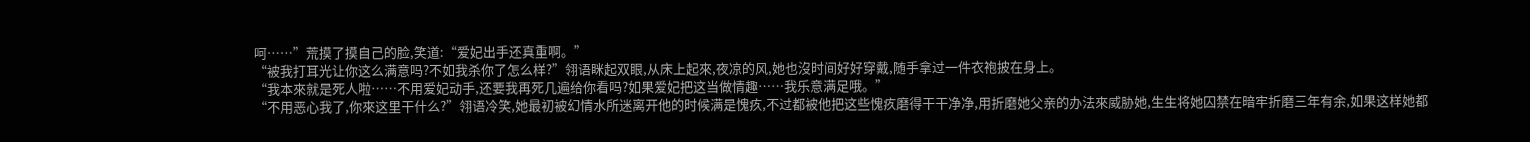呵……”荒摸了摸自己的脸,笑道:“爱妃出手还真重啊。”
“被我打耳光让你这么满意吗?不如我杀你了怎么样?”翎语眯起双眼,从床上起來,夜凉的风,她也沒时间好好穿戴,随手拿过一件衣袍披在身上。
“我本來就是死人啦……不用爱妃动手,还要我再死几遍给你看吗?如果爱妃把这当做情趣……我乐意满足哦。”
“不用恶心我了,你來这里干什么?”翎语冷笑,她最初被幻情水所迷离开他的时候满是愧疚,不过都被他把这些愧疚磨得干干净净,用折磨她父亲的办法來威胁她,生生将她囚禁在暗牢折磨三年有余,如果这样她都